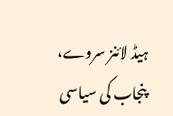ہیڈ لائنز سروے، پنجاب کی سیاسی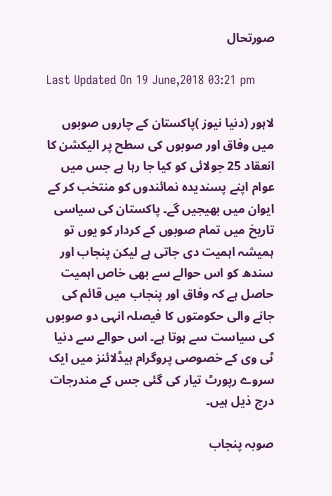صورتحال

Last Updated On 19 June,2018 03:21 pm

لاہور (دنیا نیوز )پاکستان کے چاروں صوبوں میں وفاق اور صوبوں کی سطح پر الیکشن کا انعقاد 25 جولائی کو کیا جا رہا ہے جس میں عوام اپنے پسندیدہ نمائندوں کو منتخب کر کے ایوان میں بھیجیں گے۔ پاکستان کی سیاسی تاریخ میں تمام صوبوں کے کردار کو یوں تو ہمیشہ اہمیت دی جاتی ہے لیکن پنجاب اور سندھ کو اس حوالے سے بھی خاص اہمیت حاصل ہے کہ وفاق اور پنجاب میں قائم کی جانے والی حکومتوں کا فیصلہ انہی دو صوبوں کی سیاست سے ہوتا ہے۔ اس حوالے سے دنیا ٹی وی کے خصوصی پروگرام ہیڈلائنز میں ایک سروے رپورٹ تیار کی گئی جس کے مندرجات درج ذیل ہیں۔

صوبہ پنجاب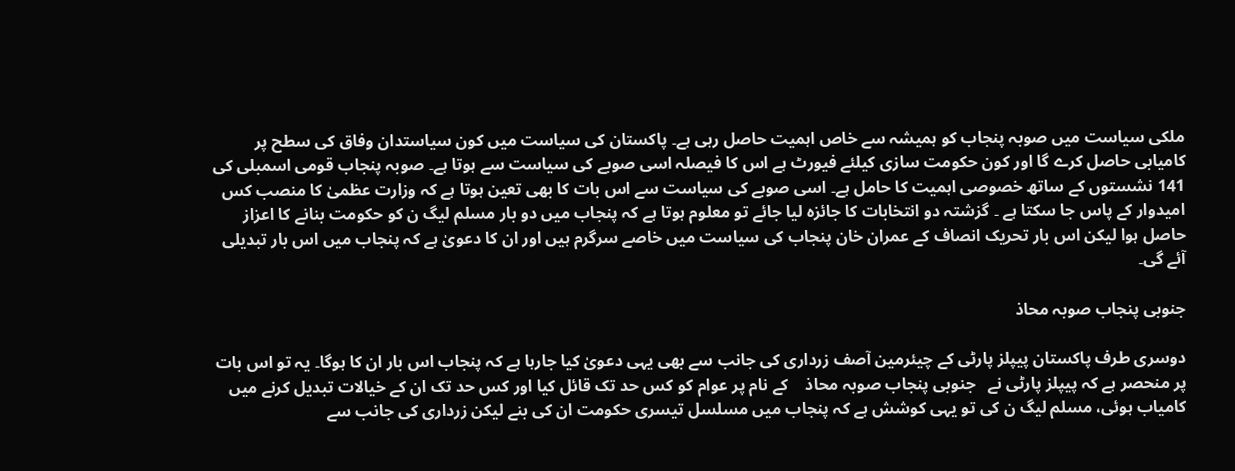ملکی سیاست میں صوبہ پنجاب کو ہمیشہ سے خاص اہمیت حاصل رہی ہے۔ پاکستان کی سیاست میں کون سیاستدان وفاق کی سطح پر کامیابی حاصل کرے گا اور کون حکومت سازی کیلئے فیورٹ ہے اس کا فیصلہ اسی صوبے کی سیاست سے ہوتا ہے۔ صوبہ پنجاب قومی اسمبلی کی 141 نشستوں کے ساتھ خصوصی اہمیت کا حامل ہے۔ اسی صوبے کی سیاست سے اس بات کا بھی تعین ہوتا ہے کہ وزارت عظمیٰ کا منصب کس امیدوار کے پاس جا سکتا ہے ۔ گزشتہ دو انتخابات کا جائزہ لیا جائے تو معلوم ہوتا ہے کہ پنجاب میں دو بار مسلم لیگ ن کو حکومت بنانے کا اعزاز حاصل ہوا لیکن اس بار تحریک انصاف کے عمران خان پنجاب کی سیاست میں خاصے سرگرم ہیں اور ان کا دعویٰ ہے کہ پنجاب میں اس بار تبدیلی آئے گی۔

جنوبی پنجاب صوبہ محاذ

دوسری طرف پاکستان پیپلز پارٹی کے چیئرمین آصف زرداری کی جانب سے بھی یہی دعویٰ کیا جارہا ہے کہ پنجاب اس بار ان کا ہوگا۔ یہ تو اس بات پر منحصر ہے کہ پیپلز پارٹی نے   جنوبی پنجاب صوبہ محاذ    کے نام پر عوام کو کس حد تک قائل کیا اور کس حد تک ان کے خیالات تبدیل کرنے میں کامیاب ہوئی، مسلم لیگ ن کی تو یہی کوشش ہے کہ پنجاب میں مسلسل تیسری حکومت ان کی بنے لیکن زرداری کی جانب سے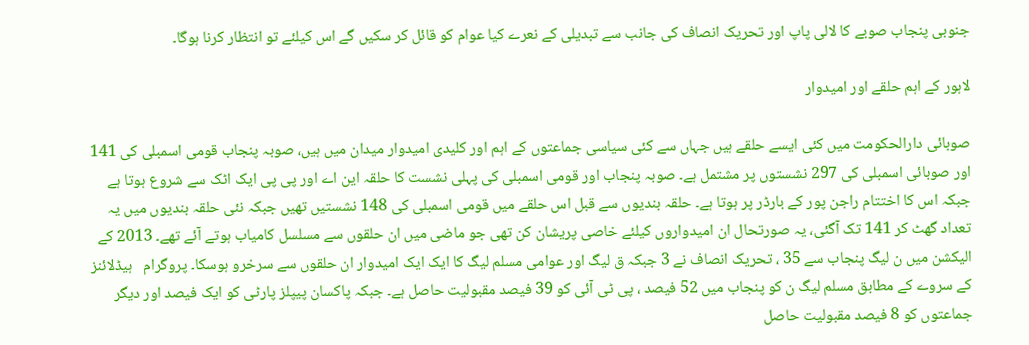جنوبی پنجاب صوبے کا لالی پاپ اور تحریک انصاف کی جانب سے تبدیلی کے نعرے کیا عوام کو قائل کر سکیں گے اس کیلئے تو انتظار کرنا ہوگا۔

لاہور کے اہم حلقے اور امیدوار

صوبائی دارالحکومت میں کئی ایسے حلقے ہیں جہاں سے کئی سیاسی جماعتوں کے اہم اور کلیدی امیدوار میدان میں ہیں، صوبہ پنجاب قومی اسمبلی کی 141 اور صوبائی اسمبلی کی 297 نشستوں پر مشتمل ہے۔ صوبہ پنجاب اور قومی اسمبلی کی پہلی نشست کا حلقہ این اے اور پی پی ایک اٹک سے شروع ہوتا ہے جبکہ اس کا اختتام راجن پور کے بارڈر پر ہوتا ہے۔ حلقہ بندیوں سے قبل اس حلقے میں قومی اسمبلی کی 148 نشستیں تھیں جبکہ نئی حلقہ بندیوں میں یہ تعداد گھٹ کر 141 تک آگئی، یہ صورتحال ان امیدواروں کیلئے خاصی پریشان کن تھی جو ماضی میں ان حلقوں سے مسلسل کامیاب ہوتے آئے تھے۔ 2013 کے الیکشن میں ن لیگ پنجاب سے 35 ، تحریک انصاف نے 3 جبکہ ق لیگ اور عوامی مسلم لیگ کا ایک ایک امیدوار ان حلقوں سے سرخرو ہوسکا۔ پروگرام   ہیڈلائنز    کے سروے کے مطابق مسلم لیگ ن کو پنجاب میں 52 فیصد ، پی ٹی آئی کو 39 فیصد مقبولیت حاصل ہے۔ جبکہ پاکسان پیپلز پارٹی کو ایک فیصد اور دیگر جماعتوں کو 8 فیصد مقبولیت حاصل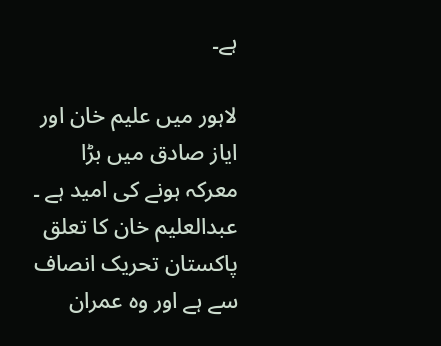ہے۔

لاہور میں علیم خان اور ایاز صادق میں بڑا معرکہ ہونے کی امید ہے ۔ عبدالعلیم خان کا تعلق پاکستان تحریک انصاف سے ہے اور وہ عمران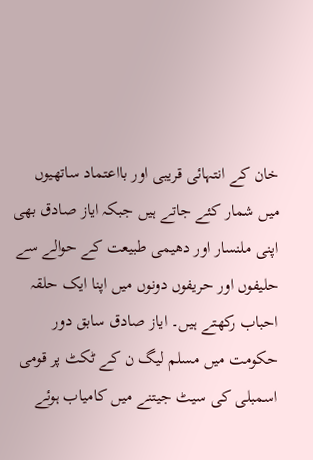خان کے انتہائی قریبی اور بااعتماد ساتھیوں میں شمار کئے جاتے ہیں جبکہ ایاز صادق بھی اپنی ملنسار اور دھیمی طبیعت کے حوالے سے حلیفوں اور حریفوں دونوں میں اپنا ایک حلقہ احباب رکھتے ہیں۔ ایاز صادق سابق دور حکومت میں مسلم لیگ ن کے ٹکٹ پر قومی اسمبلی کی سیٹ جیتنے میں کامیاب ہوئے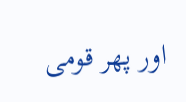اور پھر قومی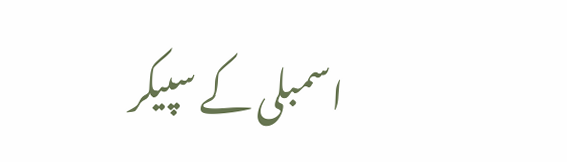اسمبلی کے سپیکر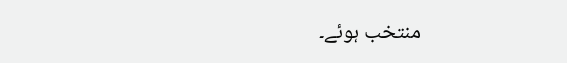منتخب ہوئے۔